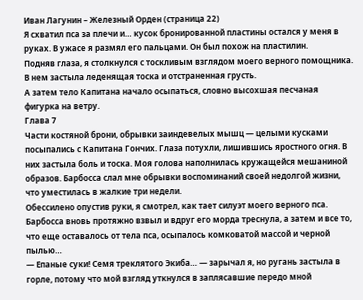Иван Лагунин – Железный Орден (страница 22)
Я схватил пса за плечи и… кусок бронированной пластины остался у меня в руках. В ужасе я размял его пальцами. Он был похож на пластилин.
Подняв глаза, я столкнулся с тоскливым взглядом моего верного помощника. В нем застыла леденящая тоска и отстраненная грусть.
А затем тело Капитана начало осыпаться, словно высохшая песчаная фигурка на ветру.
Глава 7
Части костяной брони, обрывки заиндевелых мышц — целыми кусками посыпались с Капитана Гончих. Глаза потухли, лишившись яростного огня. В них застыла боль и тоска. Моя голова наполнилась кружащейся мешаниной образов. Барбосса слал мне обрывки воспоминаний своей недолгой жизни, что уместилась в жалкие три недели.
Обессилено опустив руки, я смотрел, как тает силуэт моего верного пса.
Барбосса вновь протяжно взвыл и вдруг его морда треснула, а затем и все то, что еще оставалось от тела пса, осыпалось комковатой массой и черной пылью…
— Епаные суки! Семя треклятого Экиба… — зарычал я, но ругань застыла в горле, потому что мой взгляд уткнулся в заплясавшие передо мной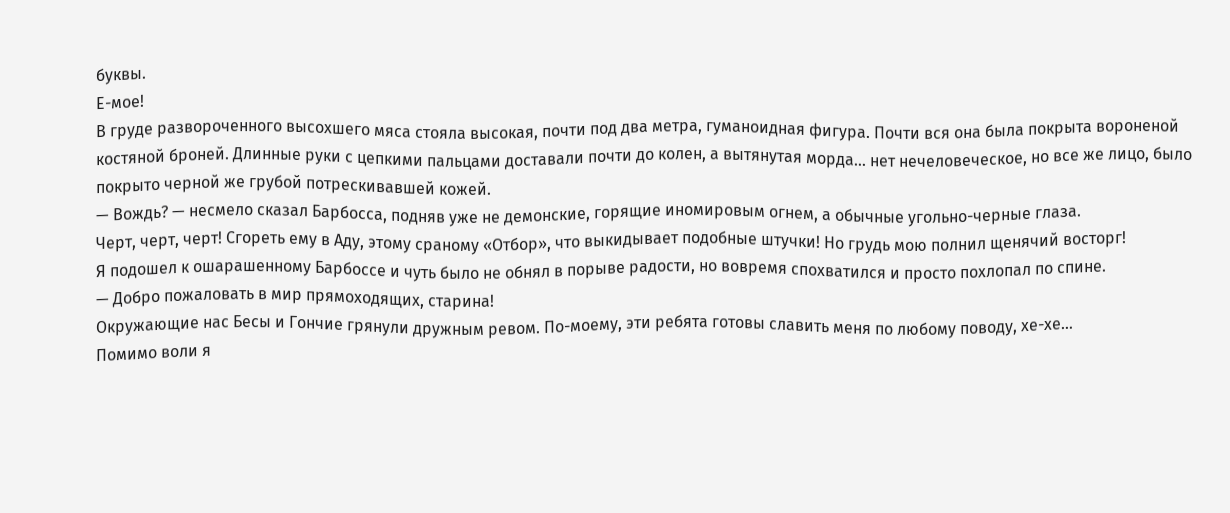буквы.
Е-мое!
В груде развороченного высохшего мяса стояла высокая, почти под два метра, гуманоидная фигура. Почти вся она была покрыта вороненой костяной броней. Длинные руки с цепкими пальцами доставали почти до колен, а вытянутая морда… нет нечеловеческое, но все же лицо, было покрыто черной же грубой потрескивавшей кожей.
— Вождь? — несмело сказал Барбосса, подняв уже не демонские, горящие иномировым огнем, а обычные угольно-черные глаза.
Черт, черт, черт! Сгореть ему в Аду, этому сраному «Отбор», что выкидывает подобные штучки! Но грудь мою полнил щенячий восторг!
Я подошел к ошарашенному Барбоссе и чуть было не обнял в порыве радости, но вовремя спохватился и просто похлопал по спине.
— Добро пожаловать в мир прямоходящих, старина!
Окружающие нас Бесы и Гончие грянули дружным ревом. По-моему, эти ребята готовы славить меня по любому поводу, хе-хе…
Помимо воли я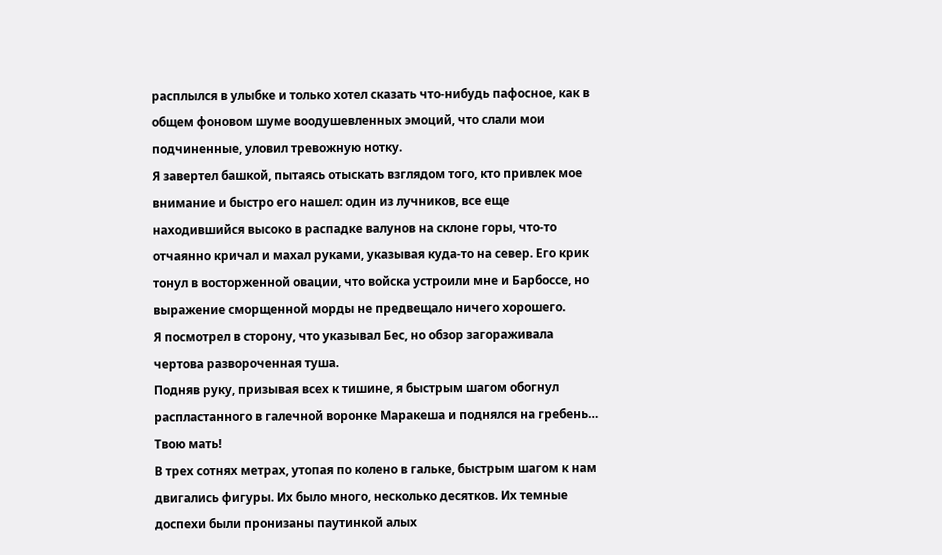расплылся в улыбке и только хотел сказать что-нибудь пафосное, как в общем фоновом шуме воодушевленных эмоций, что слали мои подчиненные, уловил тревожную нотку.
Я завертел башкой, пытаясь отыскать взглядом того, кто привлек мое внимание и быстро его нашел: один из лучников, все еще находившийся высоко в распадке валунов на склоне горы, что-то отчаянно кричал и махал руками, указывая куда-то на север. Его крик тонул в восторженной овации, что войска устроили мне и Барбоссе, но выражение сморщенной морды не предвещало ничего хорошего.
Я посмотрел в сторону, что указывал Бес, но обзор загораживала чертова развороченная туша.
Подняв руку, призывая всех к тишине, я быстрым шагом обогнул распластанного в галечной воронке Маракеша и поднялся на гребень…
Твою мать!
В трех сотнях метрах, утопая по колено в гальке, быстрым шагом к нам двигались фигуры. Их было много, несколько десятков. Их темные доспехи были пронизаны паутинкой алых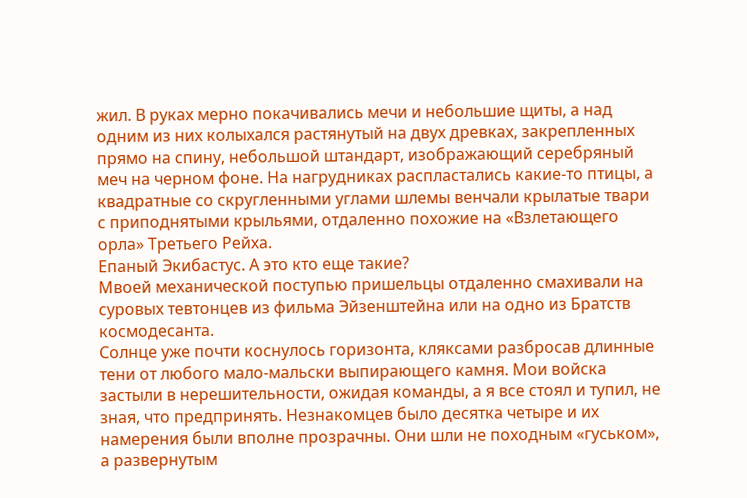жил. В руках мерно покачивались мечи и небольшие щиты, а над одним из них колыхался растянутый на двух древках, закрепленных прямо на спину, небольшой штандарт, изображающий серебряный меч на черном фоне. На нагрудниках распластались какие-то птицы, а квадратные со скругленными углами шлемы венчали крылатые твари с приподнятыми крыльями, отдаленно похожие на «Взлетающего орла» Третьего Рейха.
Епаный Экибастус. А это кто еще такие?
Мвоей механической поступью пришельцы отдаленно смахивали на суровых тевтонцев из фильма Эйзенштейна или на одно из Братств космодесанта.
Солнце уже почти коснулось горизонта, кляксами разбросав длинные тени от любого мало-мальски выпирающего камня. Мои войска застыли в нерешительности, ожидая команды, а я все стоял и тупил, не зная, что предпринять. Незнакомцев было десятка четыре и их намерения были вполне прозрачны. Они шли не походным «гуськом», а развернутым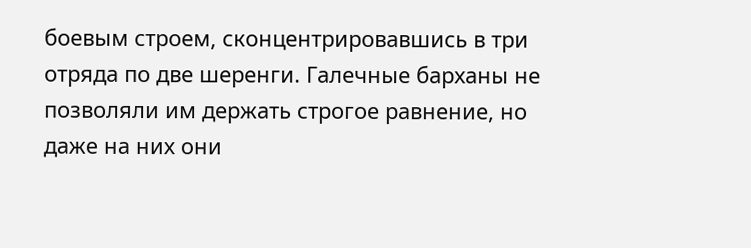боевым строем, сконцентрировавшись в три отряда по две шеренги. Галечные барханы не позволяли им держать строгое равнение, но даже на них они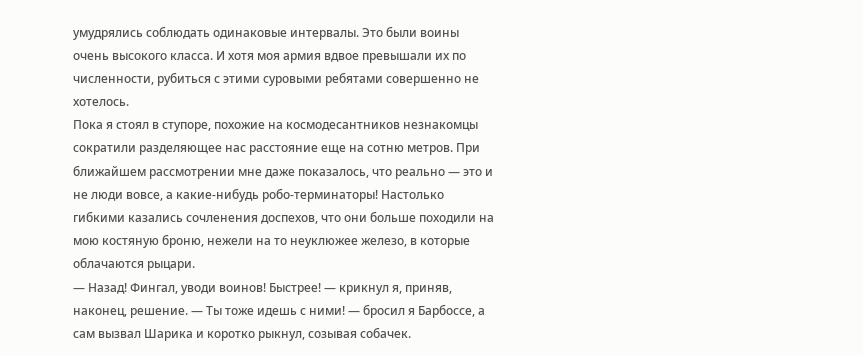умудрялись соблюдать одинаковые интервалы. Это были воины очень высокого класса. И хотя моя армия вдвое превышали их по численности, рубиться с этими суровыми ребятами совершенно не хотелось.
Пока я стоял в ступоре, похожие на космодесантников незнакомцы сократили разделяющее нас расстояние еще на сотню метров. При ближайшем рассмотрении мне даже показалось, что реально — это и не люди вовсе, а какие-нибудь робо-терминаторы! Настолько гибкими казались сочленения доспехов, что они больше походили на мою костяную броню, нежели на то неуклюжее железо, в которые облачаются рыцари.
— Назад! Фингал, уводи воинов! Быстрее! — крикнул я, приняв, наконец, решение. — Ты тоже идешь с ними! — бросил я Барбоссе, а сам вызвал Шарика и коротко рыкнул, созывая собачек.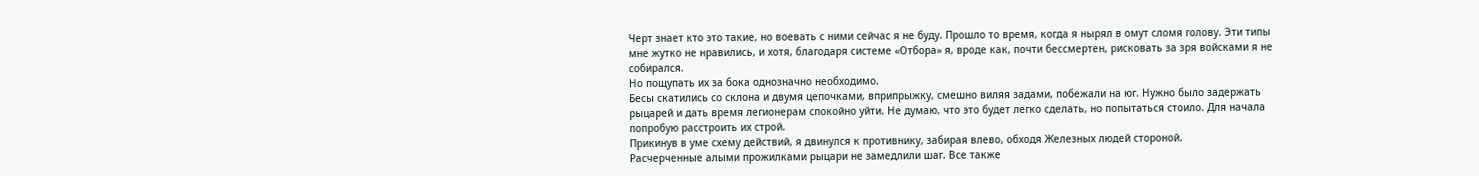Черт знает кто это такие, но воевать с ними сейчас я не буду. Прошло то время, когда я нырял в омут сломя голову. Эти типы мне жутко не нравились, и хотя, благодаря системе «Отбора» я, вроде как, почти бессмертен, рисковать за зря войсками я не собирался.
Но пощупать их за бока однозначно необходимо.
Бесы скатились со склона и двумя цепочками, вприпрыжку, смешно виляя задами, побежали на юг. Нужно было задержать рыцарей и дать время легионерам спокойно уйти. Не думаю, что это будет легко сделать, но попытаться стоило. Для начала попробую расстроить их строй.
Прикинув в уме схему действий, я двинулся к противнику, забирая влево, обходя Железных людей стороной.
Расчерченные алыми прожилками рыцари не замедлили шаг. Все также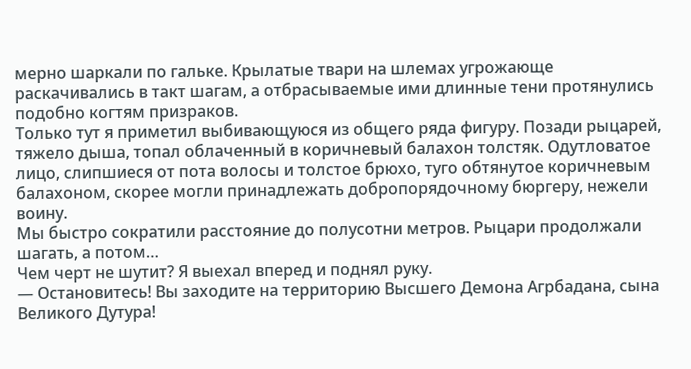мерно шаркали по гальке. Крылатые твари на шлемах угрожающе раскачивались в такт шагам, а отбрасываемые ими длинные тени протянулись подобно когтям призраков.
Только тут я приметил выбивающуюся из общего ряда фигуру. Позади рыцарей, тяжело дыша, топал облаченный в коричневый балахон толстяк. Одутловатое лицо, слипшиеся от пота волосы и толстое брюхо, туго обтянутое коричневым балахоном, скорее могли принадлежать добропорядочному бюргеру, нежели воину.
Мы быстро сократили расстояние до полусотни метров. Рыцари продолжали шагать, а потом…
Чем черт не шутит? Я выехал вперед и поднял руку.
— Остановитесь! Вы заходите на территорию Высшего Демона Агрбадана, сына Великого Дутура!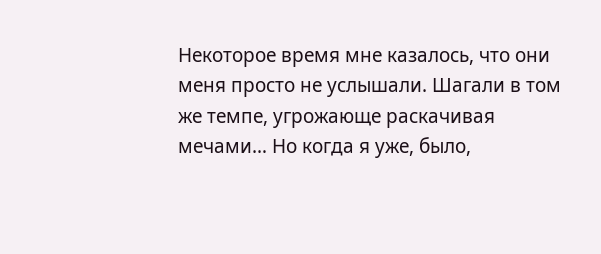Некоторое время мне казалось, что они меня просто не услышали. Шагали в том же темпе, угрожающе раскачивая мечами… Но когда я уже, было,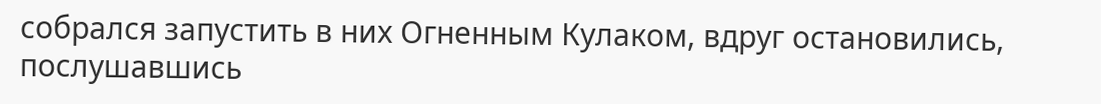собрался запустить в них Огненным Кулаком, вдруг остановились, послушавшись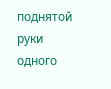поднятой руки одного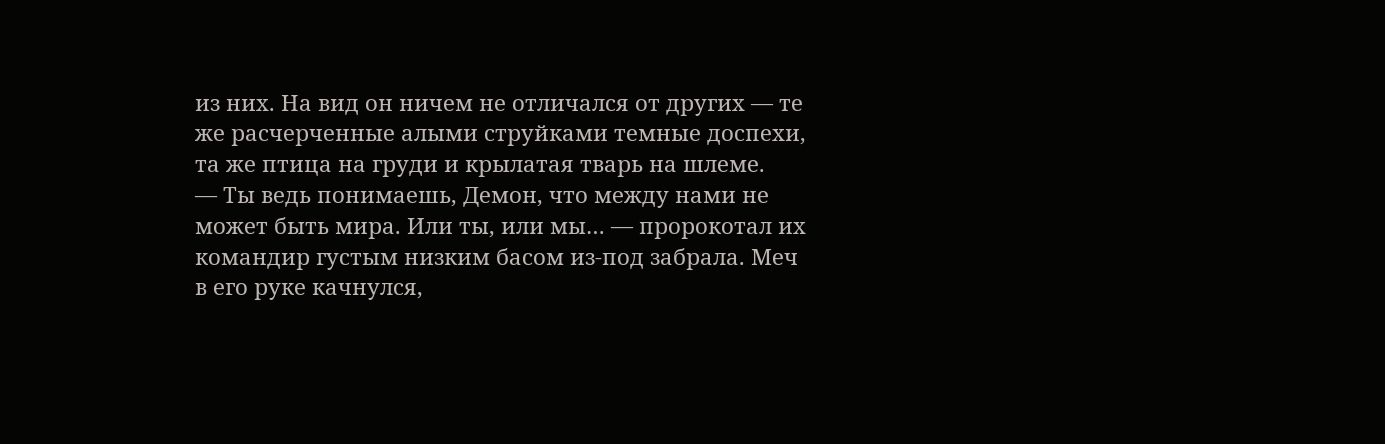из них. На вид он ничем не отличался от других — те же расчерченные алыми струйками темные доспехи, та же птица на груди и крылатая тварь на шлеме.
— Ты ведь понимаешь, Демон, что между нами не может быть мира. Или ты, или мы… — пророкотал их командир густым низким басом из-под забрала. Меч в его руке качнулся,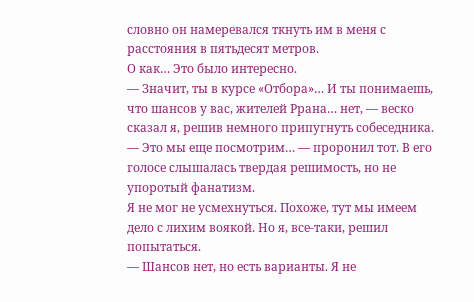словно он намеревался ткнуть им в меня с расстояния в пятьдесят метров.
О как… Это было интересно.
— Значит, ты в курсе «Отбора»… И ты понимаешь, что шансов у вас, жителей Ррана… нет, — веско сказал я, решив немного припугнуть собеседника.
— Это мы еще посмотрим… — проронил тот. В его голосе слышалась твердая решимость, но не упоротый фанатизм.
Я не мог не усмехнуться. Похоже, тут мы имеем дело с лихим воякой. Но я, все-таки, решил попытаться.
— Шансов нет, но есть варианты. Я не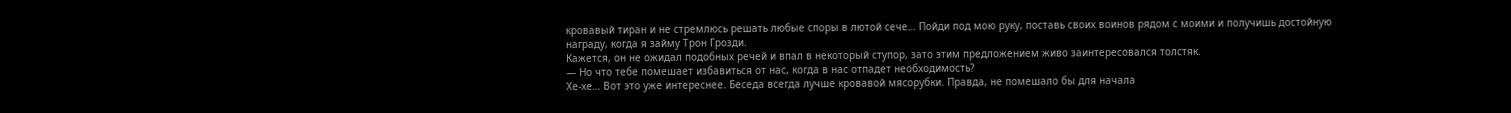кровавый тиран и не стремлюсь решать любые споры в лютой сече… Пойди под мою руку, поставь своих воинов рядом с моими и получишь достойную награду, когда я займу Трон Грозди.
Кажется, он не ожидал подобных речей и впал в некоторый ступор, зато этим предложением живо заинтересовался толстяк.
— Но что тебе помешает избавиться от нас, когда в нас отпадет необходимость?
Хе-хе… Вот это уже интереснее. Беседа всегда лучше кровавой мясорубки. Правда, не помешало бы для начала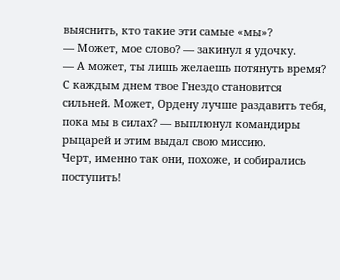выяснить, кто такие эти самые «мы»?
— Может, мое слово? — закинул я удочку.
— А может, ты лишь желаешь потянуть время? С каждым днем твое Гнездо становится сильней. Может, Ордену лучше раздавить тебя, пока мы в силах? — выплюнул командиры рыцарей и этим выдал свою миссию.
Черт, именно так они, похоже, и собирались поступить!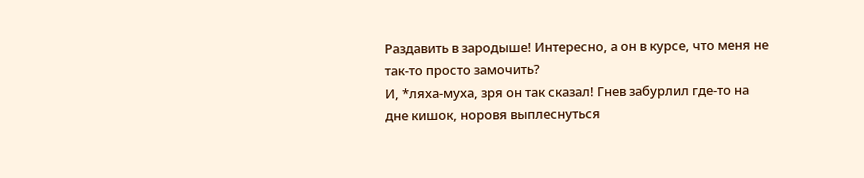Раздавить в зародыше! Интересно, а он в курсе, что меня не так-то просто замочить?
И, *ляха-муха, зря он так сказал! Гнев забурлил где-то на дне кишок, норовя выплеснуться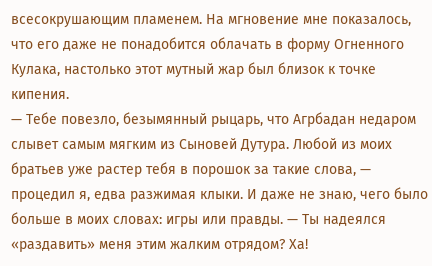всесокрушающим пламенем. На мгновение мне показалось, что его даже не понадобится облачать в форму Огненного Кулака, настолько этот мутный жар был близок к точке кипения.
— Тебе повезло, безымянный рыцарь, что Агрбадан недаром слывет самым мягким из Сыновей Дутура. Любой из моих братьев уже растер тебя в порошок за такие слова, — процедил я, едва разжимая клыки. И даже не знаю, чего было больше в моих словах: игры или правды. — Ты надеялся «раздавить» меня этим жалким отрядом? Ха!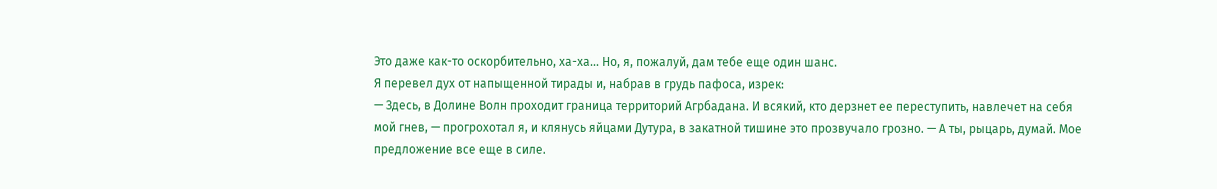Это даже как-то оскорбительно, ха-ха… Но, я, пожалуй, дам тебе еще один шанс.
Я перевел дух от напыщенной тирады и, набрав в грудь пафоса, изрек:
— Здесь, в Долине Волн проходит граница территорий Агрбадана. И всякий, кто дерзнет ее переступить, навлечет на себя мой гнев, — прогрохотал я, и клянусь яйцами Дутура, в закатной тишине это прозвучало грозно. — А ты, рыцарь, думай. Мое предложение все еще в силе.